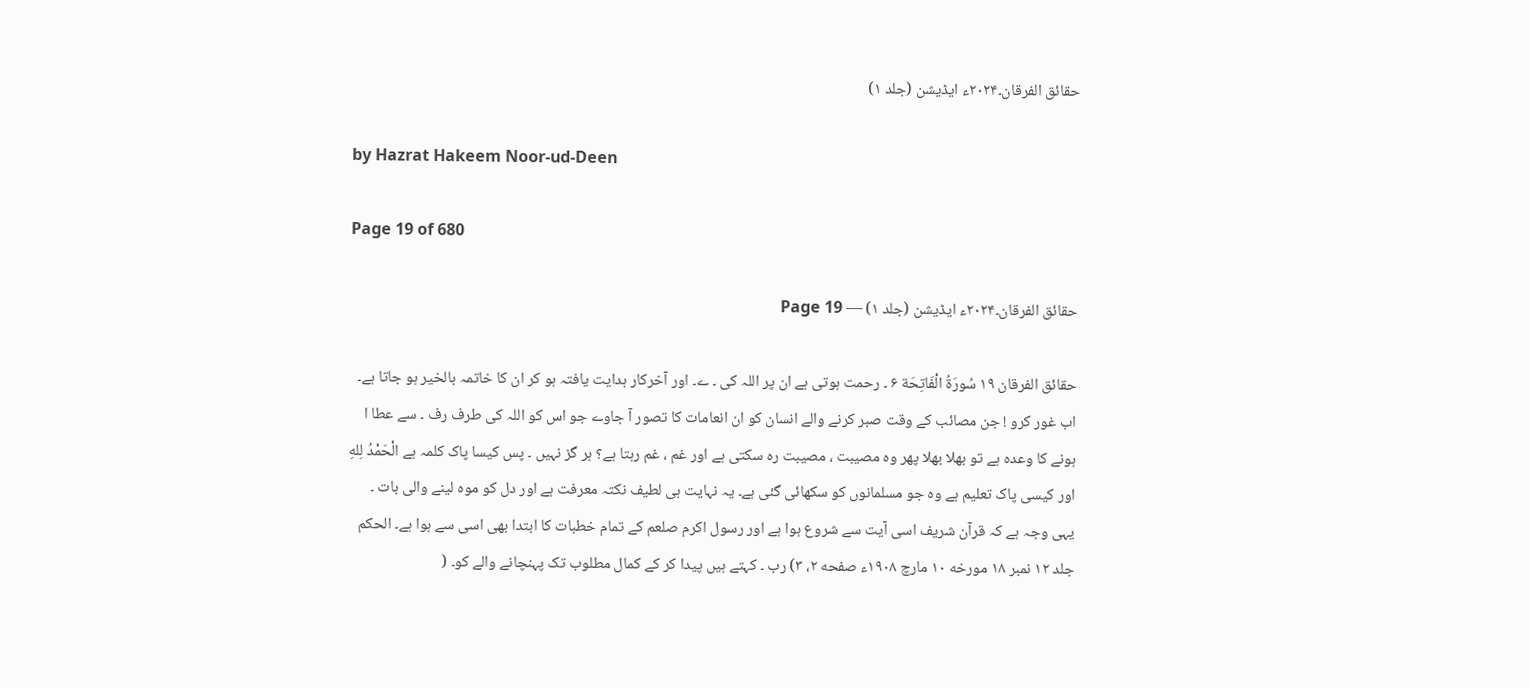حقائق الفرقان۔۲۰۲۴ء ایڈیشن (جلد ۱)

by Hazrat Hakeem Noor-ud-Deen

Page 19 of 680

حقائق الفرقان۔۲۰۲۴ء ایڈیشن (جلد ۱) — Page 19

حقائق الفرقان ۱۹ سُورَةُ الْفَاتِحَة ۶ ۔ رحمت ہوتی ہے ان پر اللہ کی ۔ ے۔ اور آخرکار ہدایت یافتہ ہو کر ان کا خاتمہ بالخیر ہو جاتا ہے۔ اب غور کرو ! جن مصائب کے وقت صبر کرنے والے انسان کو ان انعامات کا تصور آ جاوے جو اس کو اللہ کی طرف رف ۔ سے عطا ا ہونے کا وعدہ ہے تو بھلا بھلا پھر وہ مصیبت ، مصیبت رہ سکتی ہے اور غم ، غم رہتا ہے؟ ہر گز نہیں ۔ پس کیسا پاک کلمہ ہے الْحَمْدُ لِلهِ اور کیسی پاک تعلیم ہے وہ جو مسلمانوں کو سکھائی گئی ہے۔ یہ نہایت ہی لطیف نکتہ معرفت ہے اور دل کو موہ لینے والی بات ۔ یہی وجہ ہے کہ قرآن شریف اسی آیت سے شروع ہوا ہے اور رسول اکرم صلعم کے تمام خطبات کا ابتدا بھی اسی سے ہوا ہے۔ الحکم جلد ۱۲ نمبر ۱۸ مورخه ۱۰ مارچ ۱۹۰۸ء صفحه ۲، ۳) رب ۔ کہتے ہیں پیدا کر کے کمال مطلوب تک پہنچانے والے کو۔ (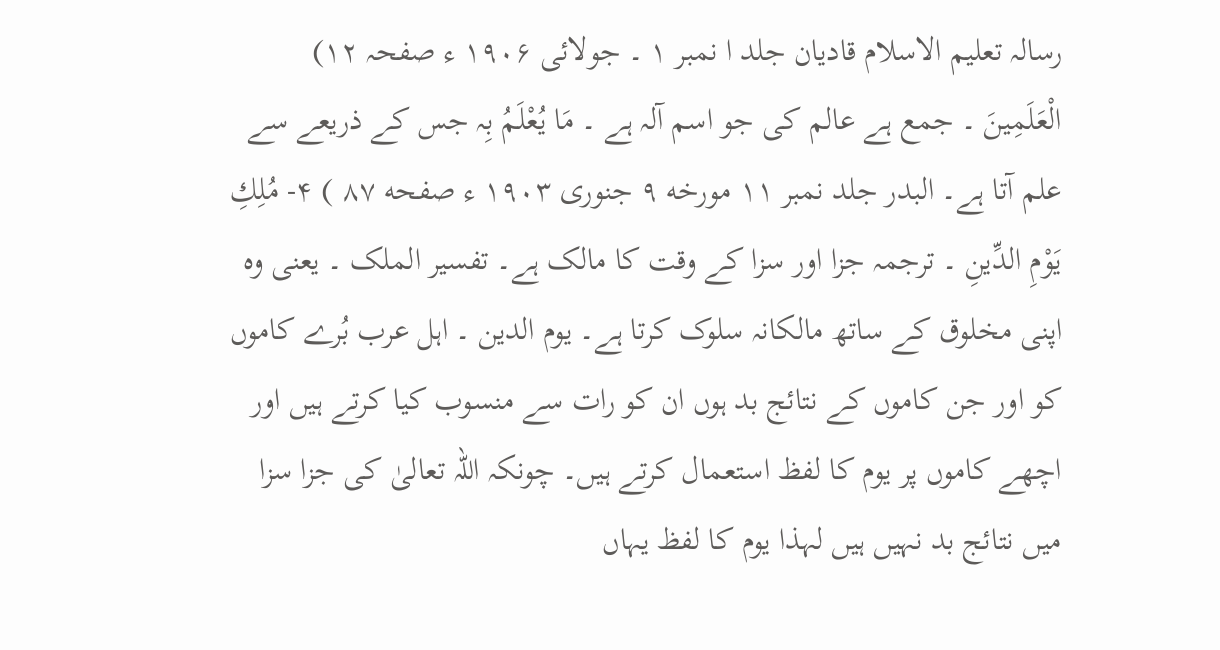رسالہ تعلیم الاسلام قادیان جلد ا نمبر ۱ ۔ جولائی ۱۹۰۶ ء صفحہ ۱۲) الْعَلَمِينَ ۔ جمع ہے عالم کی جو اسم آلہ ہے ۔ مَا يُعْلَمُ بِہ جس کے ذریعے سے علم آتا ہے۔ البدر جلد نمبر ۱۱ مورخه ۹ جنوری ۱۹۰۳ ء صفحه ۸۷ ) ۴- مُلِكِ يَوْمِ الدِّينِ ۔ ترجمہ جزا اور سزا کے وقت کا مالک ہے۔ تفسیر الملک ۔ یعنی وہ اپنی مخلوق کے ساتھ مالکانہ سلوک کرتا ہے۔ یوم الدین ۔ اہل عرب بُرے کاموں کو اور جن کاموں کے نتائج بد ہوں ان کو رات سے منسوب کیا کرتے ہیں اور اچھے کاموں پر یوم کا لفظ استعمال کرتے ہیں۔ چونکہ اللہ تعالیٰ کی جزا سزا میں نتائج بد نہیں ہیں لہذا یوم کا لفظ یہاں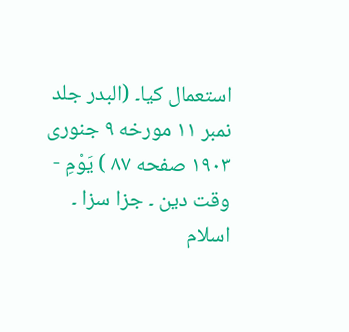استعمال کیا۔ (البدر جلد نمبر ۱۱ مورخه ۹ جنوری ۱۹۰۳ صفحه ۸۷ ) يَوْمِ - وقت دین ۔ جزا سزا ۔ اسلام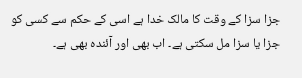جزا سزا کے وقت کا مالک خدا ہے اسی کے حکم سے کسی کو جزا یا سزا مل سکتی ہے۔ اب بھی اور آئندہ بھی ہے۔